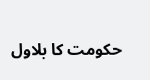حکومت کا بلاول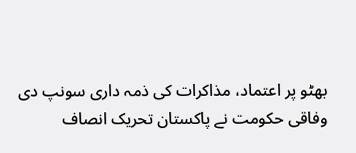بھٹو پر اعتماد، مذاکرات کی ذمہ داری سونپ دی
وفاقی حکومت نے پاکستان تحریک انصاف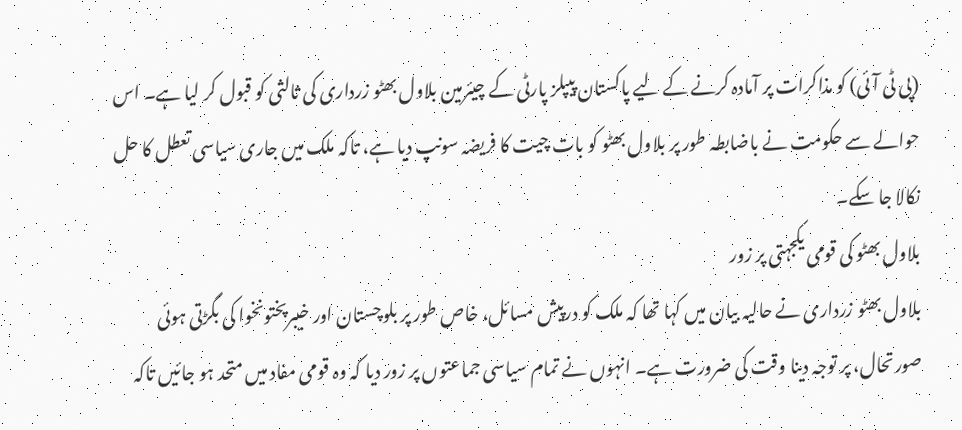(پی ٹی آئی) کو مذاکرات پر آمادہ کرنے کے لیے پاکستان پیپلز پارٹی کے چیئرمین بلاول بھٹو زرداری کی ثالثی کو قبول کر لیا ہے۔ اس حوالے سے حکومت نے باضابطہ طور پر بلاول بھٹو کو بات چیت کا فریضہ سونپ دیا ہے، تاکہ ملک میں جاری سیاسی تعطل کا حل نکالا جا سکے۔
بلاول بھٹو کی قومی یکجہتی پر زور
بلاول بھٹو زرداری نے حالیہ بیان میں کہا تھا کہ ملک کو درپیش مسائل، خاص طور پر بلوچستان اور خیبرپختونخوا کی بگڑتی ہوئی صورتحال، پر توجہ دینا وقت کی ضرورت ہے۔ انہوں نے تمام سیاسی جماعتوں پر زور دیا کہ وہ قومی مفاد میں متحد ہو جائیں تاکہ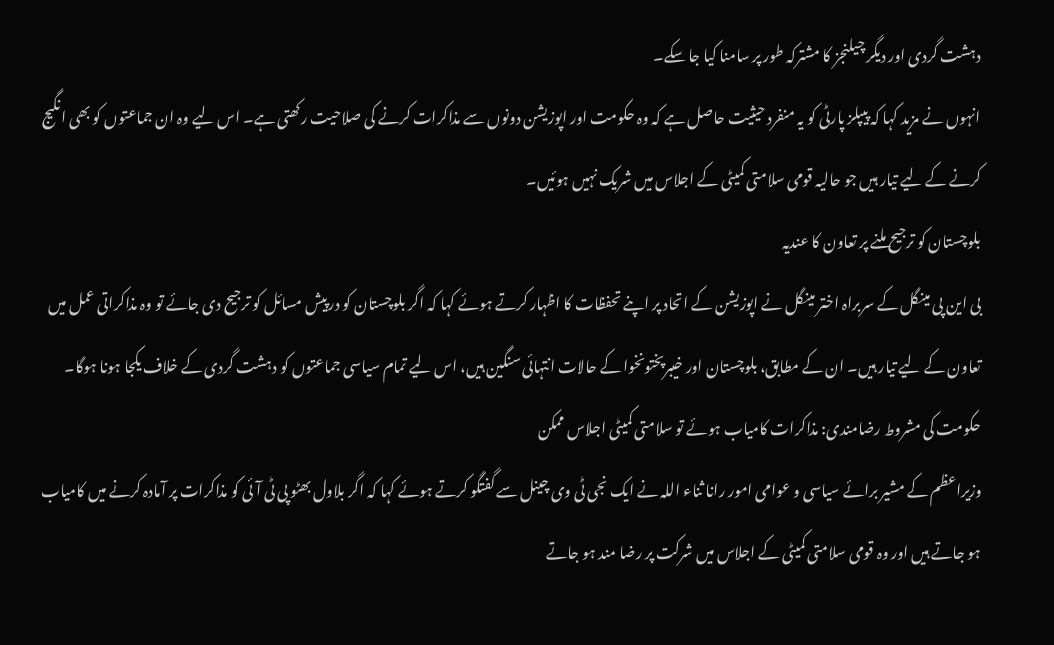دہشت گردی اور دیگر چیلنجز کا مشترکہ طور پر سامنا کیا جا سکے۔
انہوں نے مزید کہا کہ پیپلز پارٹی کو یہ منفرد حیثیت حاصل ہے کہ وہ حکومت اور اپوزیشن دونوں سے مذاکرات کرنے کی صلاحیت رکھتی ہے۔ اس لیے وہ ان جماعتوں کو بھی انگیج کرنے کے لیے تیار ہیں جو حالیہ قومی سلامتی کمیٹی کے اجلاس میں شریک نہیں ہوئیں۔
بلوچستان کو ترجیح ملنے پر تعاون کا عندیہ
بی این پی مینگل کے سربراہ اختر مینگل نے اپوزیشن کے اتحاد پر اپنے تحفظات کا اظہار کرتے ہوئے کہا کہ اگر بلوچستان کو درپیش مسائل کو ترجیح دی جائے تو وہ مذاکراتی عمل میں تعاون کے لیے تیار ہیں۔ ان کے مطابق، بلوچستان اور خیبرپختونخوا کے حالات انتہائی سنگین ہیں، اس لیے تمام سیاسی جماعتوں کو دہشت گردی کے خلاف یکجا ہونا ہوگا۔
حکومت کی مشروط رضامندی: مذاکرات کامیاب ہوئے تو سلامتی کمیٹی اجلاس ممکن
وزیراعظم کے مشیر برائے سیاسی و عوامی امور رانا ثناء اللہ نے ایک نجی ٹی وی چینل سے گفتگو کرتے ہوئے کہا کہ اگر بلاول بھٹو پی ٹی آئی کو مذاکرات پر آمادہ کرنے میں کامیاب ہو جاتے ہیں اور وہ قومی سلامتی کمیٹی کے اجلاس میں شرکت پر رضا مند ہو جاتے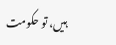ہیں، تو حکومت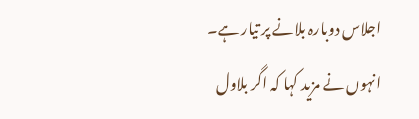اجلاس دوبارہ بلانے پر تیار ہے۔
انہوں نے مزید کہا کہ اگر بلاول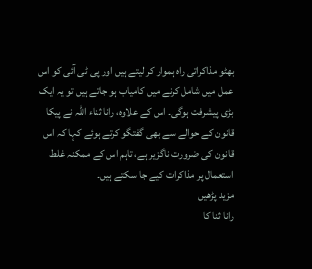بھٹو مذاکراتی راہ ہموار کر لیتے ہیں اور پی ٹی آئی کو اس عمل میں شامل کرنے میں کامیاب ہو جاتے ہیں تو یہ ایک بڑی پیشرفت ہوگی۔ اس کے علاوہ، رانا ثناء اللہ نے پیکا قانون کے حوالے سے بھی گفتگو کرتے ہوئے کہا کہ اس قانون کی ضرورت ناگزیر ہے، تاہم اس کے ممکنہ غلط استعمال پر مذاکرات کیے جا سکتے ہیں۔
مزید پڑھیں
رانا ثنا کا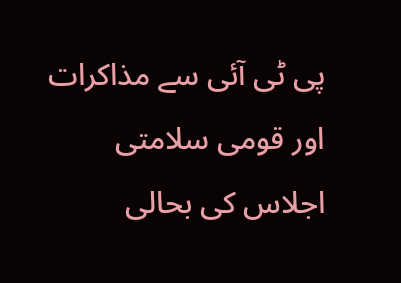پی ٹی آئی سے مذاکرات اور قومی سلامتی اجلاس کی بحالی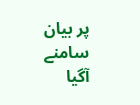پر بیان سامنے آگیا